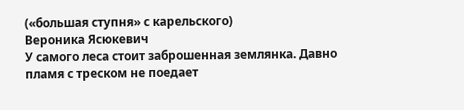(«большая ступня» с карельского)
Вероника Ясюкевич
У самого леса стоит заброшенная землянка. Давно пламя с треском не поедает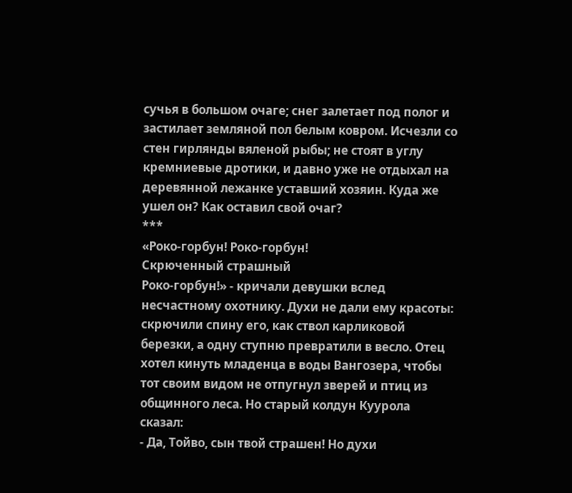сучья в большом очаге; снег залетает под полог и застилает земляной пол белым ковром. Исчезли со стен гирлянды вяленой рыбы; не стоят в углу кремниевые дротики, и давно уже не отдыхал на деревянной лежанке уставший хозяин. Куда же ушел он? Как оставил свой очаг?
***
«Роко-горбун! Роко-горбун!
Скрюченный страшный
Роко-горбун!» - кричали девушки вслед несчастному охотнику. Духи не дали ему красоты: скрючили спину его, как ствол карликовой березки, а одну ступню превратили в весло. Отец хотел кинуть младенца в воды Вангозера, чтобы тот своим видом не отпугнул зверей и птиц из общинного леса. Но старый колдун Куурола сказал:
- Да, Тойво, сын твой страшен! Но духи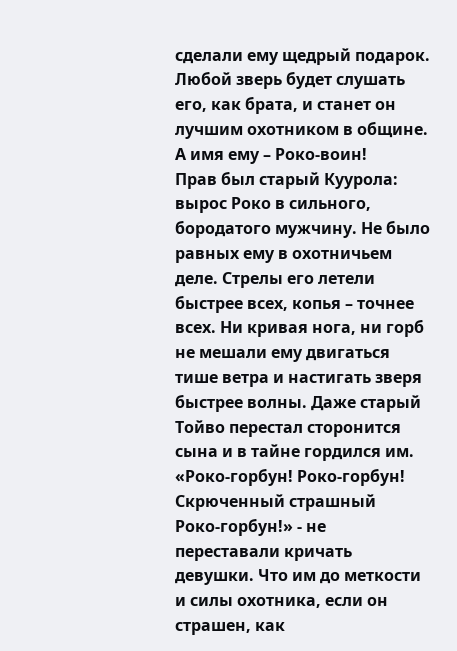сделали ему щедрый подарок. Любой зверь будет слушать его, как брата, и станет он лучшим охотником в общине. А имя ему – Роко-воин!
Прав был старый Куурола: вырос Роко в сильного, бородатого мужчину. Не было равных ему в охотничьем деле. Стрелы его летели быстрее всех, копья – точнее всех. Ни кривая нога, ни горб не мешали ему двигаться тише ветра и настигать зверя быстрее волны. Даже старый Тойво перестал сторонится сына и в тайне гордился им.
«Роко-горбун! Роко-горбун!
Скрюченный страшный
Роко-горбун!» - не переставали кричать девушки. Что им до меткости и силы охотника, если он страшен, как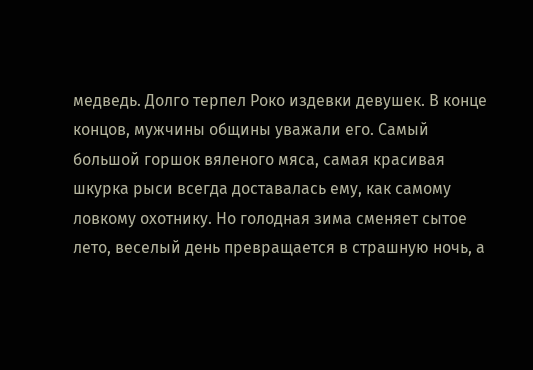медведь. Долго терпел Роко издевки девушек. В конце концов, мужчины общины уважали его. Самый большой горшок вяленого мяса, самая красивая шкурка рыси всегда доставалась ему, как самому ловкому охотнику. Но голодная зима сменяет сытое лето, веселый день превращается в страшную ночь, а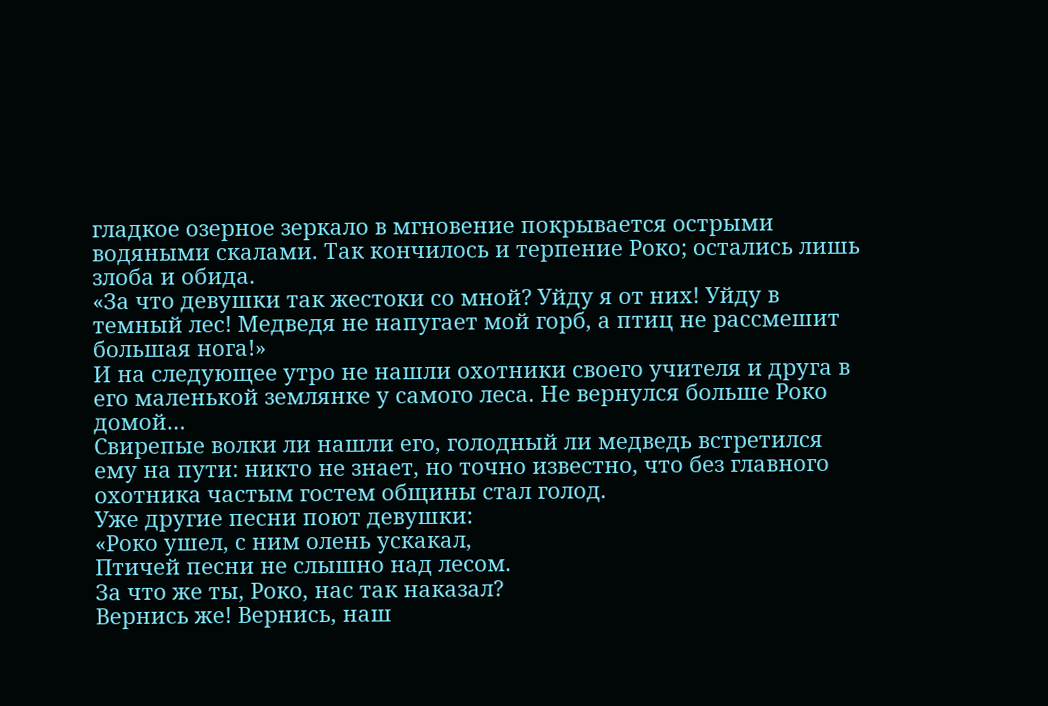гладкое озерное зеркало в мгновение покрывается острыми водяными скалами. Так кончилось и терпение Роко; остались лишь злоба и обида.
«За что девушки так жестоки со мной? Уйду я от них! Уйду в темный лес! Медведя не напугает мой горб, а птиц не рассмешит большая нога!»
И на следующее утро не нашли охотники своего учителя и друга в его маленькой землянке у самого леса. Не вернулся больше Роко домой…
Свирепые волки ли нашли его, голодный ли медведь встретился ему на пути: никто не знает, но точно известно, что без главного охотника частым гостем общины стал голод.
Уже другие песни поют девушки:
«Роко ушел, с ним олень ускакал,
Птичей песни не слышно над лесом.
За что же ты, Роко, нас так наказал?
Вернись же! Вернись, наш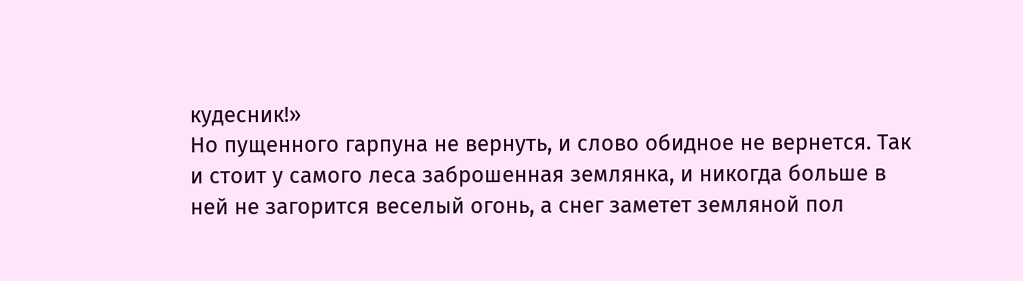кудесник!»
Но пущенного гарпуна не вернуть, и слово обидное не вернется. Так и стоит у самого леса заброшенная землянка, и никогда больше в ней не загорится веселый огонь, а снег заметет земляной пол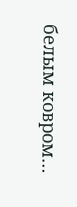белым ковром…